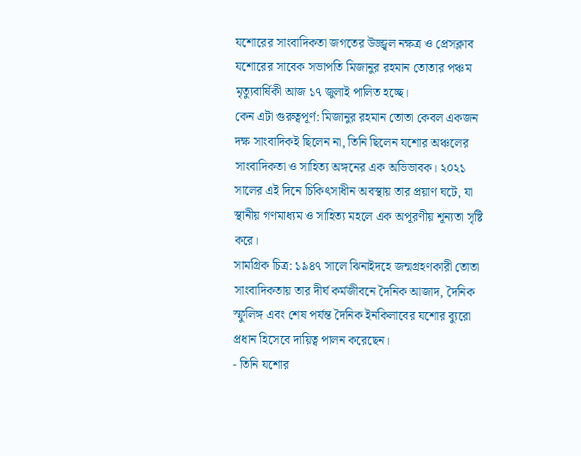যশোরের সাংবাদিকতা জগতের উজ্জ্বল নক্ষত্র ও প্রেসক্লাব যশোরের সাবেক সভাপতি মিজানুর রহমান তোতার পঞ্চম মৃত্যুবার্ষিকী আজ ১৭ জুলাই পালিত হচ্ছে।
কেন এটা গুরুত্বপূর্ণ: মিজানুর রহমান তোতা কেবল একজন দক্ষ সাংবাদিকই ছিলেন না, তিনি ছিলেন যশোর অঞ্চলের সাংবাদিকতা ও সাহিত্য অঙ্গনের এক অভিভাবক। ২০২১ সালের এই দিনে চিকিৎসাধীন অবস্থায় তার প্রয়াণ ঘটে, যা স্থানীয় গণমাধ্যম ও সাহিত্য মহলে এক অপূরণীয় শূন্যতা সৃষ্টি করে।
সামগ্রিক চিত্র: ১৯৪৭ সালে ঝিনাইদহে জন্মগ্রহণকারী তোতা সাংবাদিকতায় তার দীর্ঘ কর্মজীবনে দৈনিক আজাদ, দৈনিক স্ফুলিঙ্গ এবং শেষ পর্যন্ত দৈনিক ইনকিলাবের যশোর ব্যুরো প্রধান হিসেবে দায়িত্ব পালন করেছেন।
- তিনি যশোর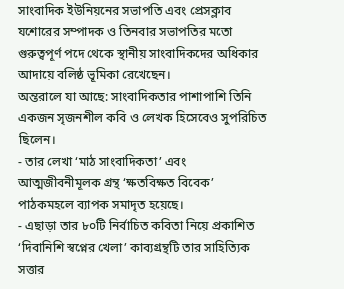সাংবাদিক ইউনিয়নের সভাপতি এবং প্রেসক্লাব যশোরের সম্পাদক ও তিনবার সভাপতির মতো গুরুত্বপূর্ণ পদে থেকে স্থানীয় সাংবাদিকদের অধিকার আদায়ে বলিষ্ঠ ভূমিকা রেখেছেন।
অন্তরালে যা আছে: সাংবাদিকতার পাশাপাশি তিনি একজন সৃজনশীল কবি ও লেখক হিসেবেও সুপরিচিত ছিলেন।
- তার লেখা ‘মাঠ সাংবাদিকতা’ এবং আত্মজীবনীমূলক গ্রন্থ ‘ক্ষতবিক্ষত বিবেক’ পাঠকমহলে ব্যাপক সমাদৃত হয়েছে।
- এছাড়া তার ৮০টি নির্বাচিত কবিতা নিয়ে প্রকাশিত ‘দিবানিশি স্বপ্নের খেলা’ কাব্যগ্রন্থটি তার সাহিত্যিক সত্তার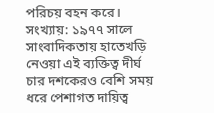পরিচয় বহন করে।
সংখ্যায়: ১৯৭৭ সালে সাংবাদিকতায় হাতেখড়ি নেওয়া এই ব্যক্তিত্ব দীর্ঘ চার দশকেরও বেশি সময় ধরে পেশাগত দায়িত্ব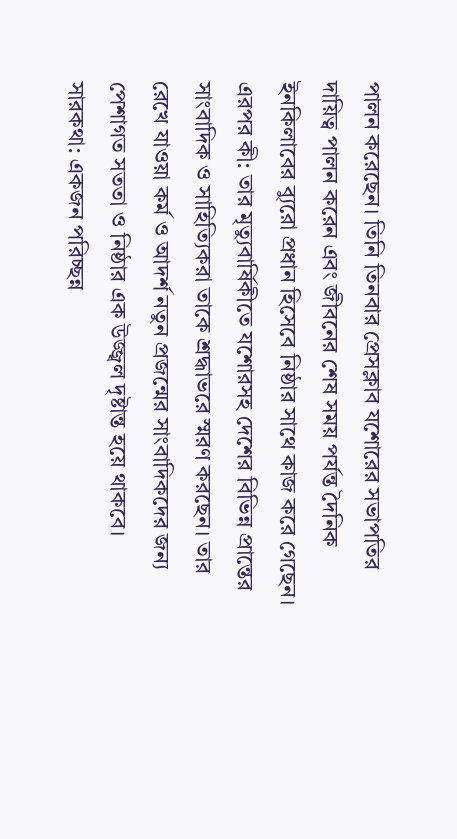পালন করেছেন। তিনি তিনবার প্রেসক্লাব যশোরের সভাপতির দায়িত্ব পালন করেন এবং জীবনের শেষ সময় পর্যন্ত দৈনিক ইনকিলাবের ব্যুরো প্রধান হিসেবে নিষ্ঠার সাথে কাজ করে গেছেন।
এরপর কী: তার মৃত্যুবার্ষিকীতে যশোরসহ দেশের বিভিন্ন প্রান্তের সাংবাদিক ও সাহিত্যিকরা তাকে শ্রদ্ধাভরে স্মরণ করছেন। তার রেখে যাওয়া কর্ম ও আদর্শ নতুন প্রজন্মের সাংবাদিকদের জন্য পেশাগত সততা ও নিষ্ঠার এক উজ্জ্বল দৃষ্টান্ত হয়ে থাকবে।
সারকথা: একজন পরিচ্ছন্ন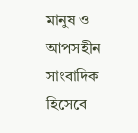মানুষ ও আপসহীন সাংবাদিক হিসেবে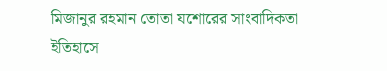মিজানুর রহমান তোতা যশোরের সাংবাদিকতা ইতিহাসে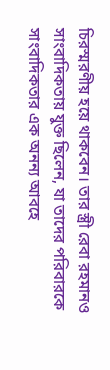চিরস্মরণীয় হয়ে থাকবেন। তার স্ত্রী রেবা রহমানও সাংবাদিকতায় যুক্ত ছিলেন, যা তাদের পরিবারকে সাংবাদিকতার এক অনন্য আবহে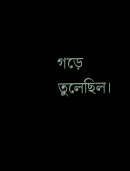গড়ে তুলেছিল।